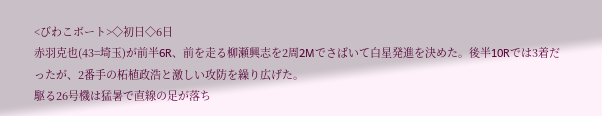<びわこボート>◇初日◇6日
赤羽克也(43=埼玉)が前半6R、前を走る柳瀬興志を2周2Mでさばいて白星発進を決めた。後半10Rでは3着だったが、2番手の柘植政浩と激しい攻防を繰り広げた。
駆る26号機は猛暑で直線の足が落ち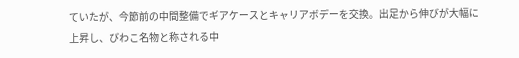ていたが、今節前の中間整備でギアケースとキャリアボデーを交換。出足から伸びが大幅に上昇し、びわこ名物と称される中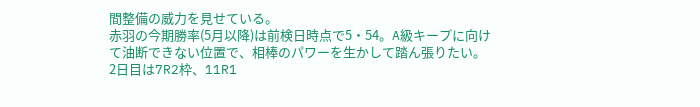間整備の威力を見せている。
赤羽の今期勝率(5月以降)は前検日時点で5・54。A級キープに向けて油断できない位置で、相棒のパワーを生かして踏ん張りたい。
2日目は7R2枠、11R1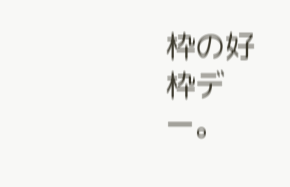枠の好枠デー。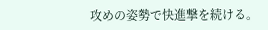攻めの姿勢で快進撃を続ける。